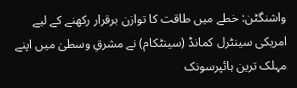واشنگٹن: خطے میں طاقت کا توازن برقرار رکھنے کے لیے امریکی سینٹرل کمانڈ (سینٹکام) نے مشرقِ وسطیٰ میں اپنے مہلک ترین ہائپرسونک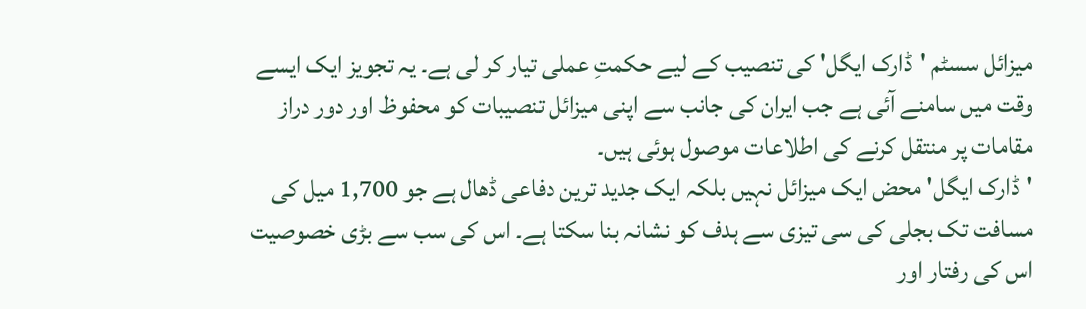میزائل سسٹم 'ڈارک ایگل' کی تنصیب کے لیے حکمتِ عملی تیار کر لی ہے۔ یہ تجویز ایک ایسے وقت میں سامنے آئی ہے جب ایران کی جانب سے اپنی میزائل تنصیبات کو محفوظ اور دور دراز مقامات پر منتقل کرنے کی اطلاعات موصول ہوئی ہیں۔
'ڈارک ایگل' محض ایک میزائل نہیں بلکہ ایک جدید ترین دفاعی ڈھال ہے جو 1,700 میل کی مسافت تک بجلی کی سی تیزی سے ہدف کو نشانہ بنا سکتا ہے۔ اس کی سب سے بڑی خصوصیت اس کی رفتار اور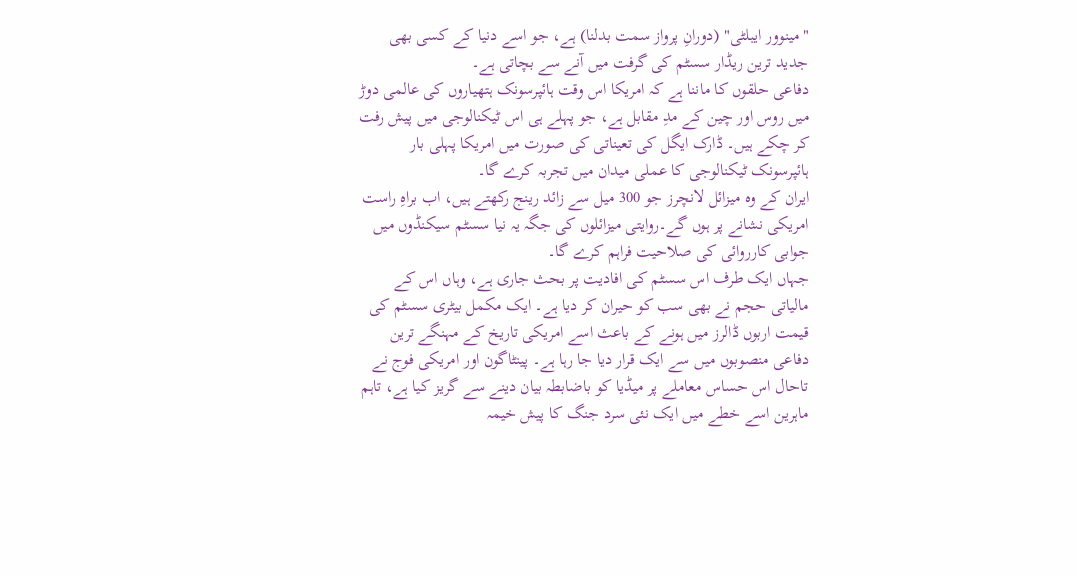"مینوور ایبلٹی" (دورانِ پرواز سمت بدلنا) ہے، جو اسے دنیا کے کسی بھی جدید ترین ریڈار سسٹم کی گرفت میں آنے سے بچاتی ہے۔
دفاعی حلقوں کا ماننا ہے کہ امریکا اس وقت ہائپرسونک ہتھیاروں کی عالمی دوڑ میں روس اور چین کے مدِ مقابل ہے، جو پہلے ہی اس ٹیکنالوجی میں پیش رفت کر چکے ہیں۔ ڈارک ایگل کی تعیناتی کی صورت میں امریکا پہلی بار ہائپرسونک ٹیکنالوجی کا عملی میدان میں تجربہ کرے گا۔
ایران کے وہ میزائل لانچرز جو 300 میل سے زائد رینج رکھتے ہیں، اب براہِ راست امریکی نشانے پر ہوں گے۔روایتی میزائلوں کی جگہ یہ نیا سسٹم سیکنڈوں میں جوابی کارروائی کی صلاحیت فراہم کرے گا۔
جہاں ایک طرف اس سسٹم کی افادیت پر بحث جاری ہے، وہاں اس کے مالیاتی حجم نے بھی سب کو حیران کر دیا ہے۔ ایک مکمل بیٹری سسٹم کی قیمت اربوں ڈالرز میں ہونے کے باعث اسے امریکی تاریخ کے مہنگے ترین دفاعی منصوبوں میں سے ایک قرار دیا جا رہا ہے۔ پینٹاگون اور امریکی فوج نے تاحال اس حساس معاملے پر میڈیا کو باضابطہ بیان دینے سے گریز کیا ہے، تاہم ماہرین اسے خطے میں ایک نئی سرد جنگ کا پیش خیمہ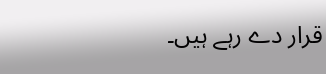قرار دے رہے ہیں۔